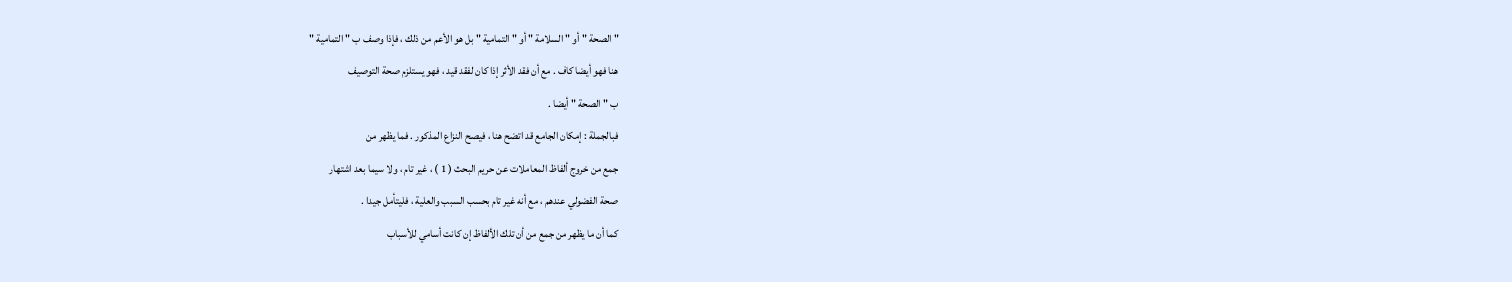" الصحة " أو " السلامة " أو " التمامية " بل هو الأعم من ذلك ، فإذا وصف ب " التمامية "
هنا فهو أيضا كاف . مع أن فقد الأثر إذا كان لفقد قيد ، فهو يستلزم صحة التوصيف
ب " الصحة " أيضا .
فبالجملة : إمكان الجامع قد اتضح هنا ، فيصح النزاع المذكور . فما يظهر من
جمع من خروج ألفاظ المعاملات عن حريم البحث ( 1 ) ، غير تام ، ولا سيما بعد اشتهار
صحة الفضولي عندهم ، مع أنه غير تام بحسب السبب والعلية ، فليتأمل جيدا .
كما أن ما يظهر من جمع من أن تلك الألفاظ إن كانت أسامي للأسباب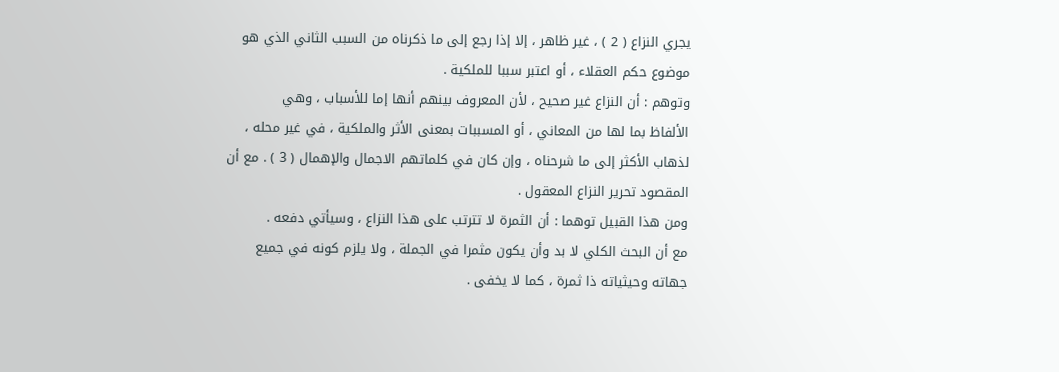يجري النزاع ( 2 ) ، غير ظاهر ، إلا إذا رجع إلى ما ذكرناه من السبب الثاني الذي هو
موضوع حكم العقلاء ، أو اعتبر سببا للملكية .
وتوهم : أن النزاع غير صحيح ، لأن المعروف بينهم أنها إما للأسباب ، وهي
الألفاظ بما لها من المعاني ، أو المسببات بمعنى الأثر والملكية ، في غير محله ،
لذهاب الأكثر إلى ما شرحناه ، وإن كان في كلماتهم الاجمال والإهمال ( 3 ) . مع أن
المقصود تحرير النزاع المعقول .
ومن هذا القبيل توهما : أن الثمرة لا تترتب على هذا النزاع ، وسيأتي دفعه .
مع أن البحث الكلي لا بد وأن يكون مثمرا في الجملة ، ولا يلزم كونه في جميع
جهاته وحيثياته ذا ثمرة ، كما لا يخفى .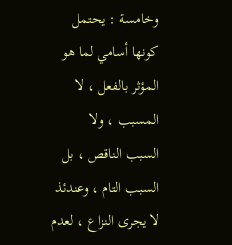وخامسة : يحتمل كونها أسامي لما هو المؤثر بالفعل ، لا المسبب ، ولا
السبب الناقص ، بل السبب التام ، وعندئذ لا يجرى النزاع ، لعدم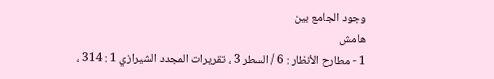وجود الجامع بين
هامش
1 - مطارح الأنظار : 6 / السطر 3 ، تقريرات المجدد الشيرازي 1 : 314 ،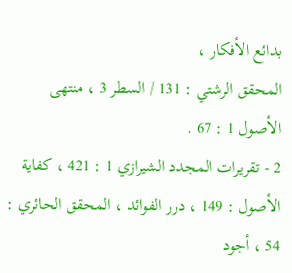بدائع الأفكار ،
المحقق الرشتي : 131 / السطر 3 ، منتهى الأصول 1 : 67 .
2 - تقريرات المجدد الشيرازي 1 : 421 ، كفاية الأصول : 149 ، درر الفوائد ، المحقق الحائري :
54 ، أجود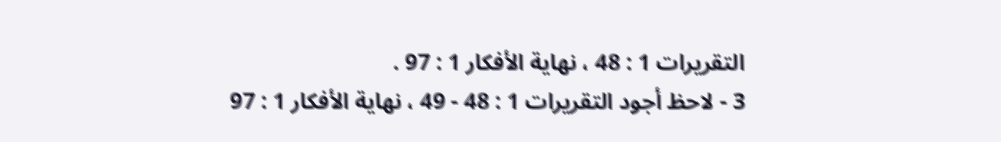التقريرات 1 : 48 ، نهاية الأفكار 1 : 97 .
3 - لاحظ أجود التقريرات 1 : 48 - 49 ، نهاية الأفكار 1 : 97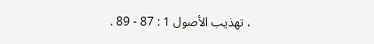، تهذيب الأصول 1 : 87 - 89 .